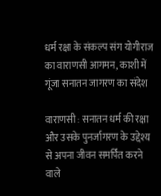धर्म रक्षा के संकल्प संग योगीराज का वाराणसी आगमन, काशी में गूंजा सनातन जागरण का संदेश

वाराणसी : सनातन धर्म की रक्षा और उसके पुनर्जागरण के उद्देश्य से अपना जीवन समर्पित करने वाले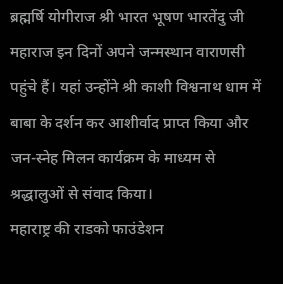ब्रह्मर्षि योगीराज श्री भारत भूषण भारतेंदु जी महाराज इन दिनों अपने जन्मस्थान वाराणसी पहुंचे हैं। यहां उन्होंने श्री काशी विश्वनाथ धाम में बाबा के दर्शन कर आशीर्वाद प्राप्त किया और जन-स्नेह मिलन कार्यक्रम के माध्यम से श्रद्धालुओं से संवाद किया।
महाराष्ट्र की राडको फाउंडेशन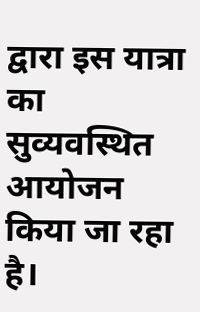द्वारा इस यात्रा का सुव्यवस्थित आयोजन किया जा रहा है।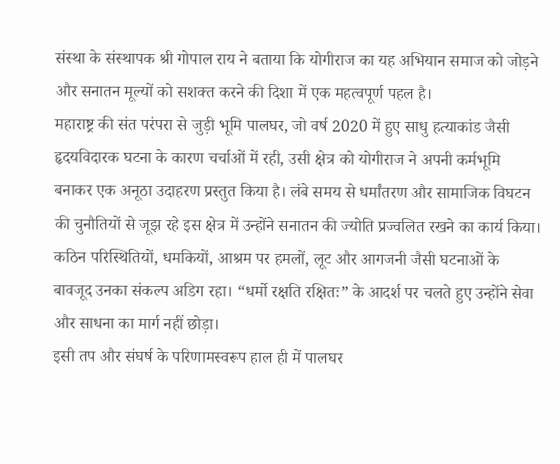संस्था के संस्थापक श्री गोपाल राय ने बताया कि योगीराज का यह अभियान समाज को जोड़ने और सनातन मूल्यों को सशक्त करने की दिशा में एक महत्वपूर्ण पहल है।
महाराष्ट्र की संत परंपरा से जुड़ी भूमि पालघर, जो वर्ष 2020 में हुए साधु हत्याकांड जैसी हृदयविदारक घटना के कारण चर्चाओं में रही, उसी क्षेत्र को योगीराज ने अपनी कर्मभूमि बनाकर एक अनूठा उदाहरण प्रस्तुत किया है। लंबे समय से धर्मांतरण और सामाजिक विघटन की चुनौतियों से जूझ रहे इस क्षेत्र में उन्होंने सनातन की ज्योति प्रज्वलित रखने का कार्य किया।
कठिन परिस्थितियों, धमकियों, आश्रम पर हमलों, लूट और आगजनी जैसी घटनाओं के बावजूद उनका संकल्प अडिग रहा। “धर्मो रक्षति रक्षितः” के आदर्श पर चलते हुए उन्होंने सेवा और साधना का मार्ग नहीं छोड़ा।
इसी तप और संघर्ष के परिणामस्वरूप हाल ही में पालघर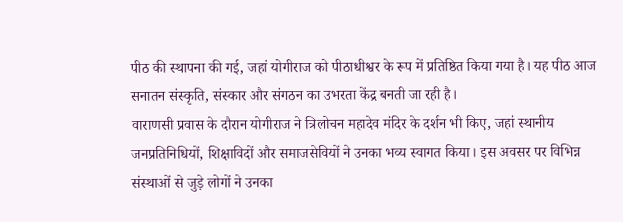पीठ की स्थापना की गई, जहां योगीराज को पीठाधीश्वर के रूप में प्रतिष्ठित किया गया है। यह पीठ आज सनातन संस्कृति, संस्कार और संगठन का उभरता केंद्र बनती जा रही है।
वाराणसी प्रवास के दौरान योगीराज ने त्रिलोचन महादेव मंदिर के दर्शन भी किए, जहां स्थानीय जनप्रतिनिधियों, शिक्षाविदों और समाजसेवियों ने उनका भव्य स्वागत किया। इस अवसर पर विभिन्न संस्थाओं से जुड़े लोगों ने उनका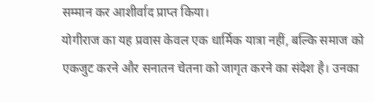सम्मान कर आशीर्वाद प्राप्त किया।
योगीराज का यह प्रवास केवल एक धार्मिक यात्रा नहीं, बल्कि समाज को एकजुट करने और सनातन चेतना को जागृत करने का संदेश है। उनका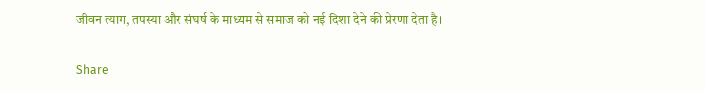जीवन त्याग, तपस्या और संघर्ष के माध्यम से समाज को नई दिशा देने की प्रेरणा देता है।

Share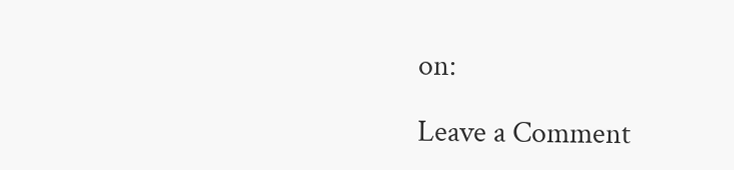on:

Leave a Comment